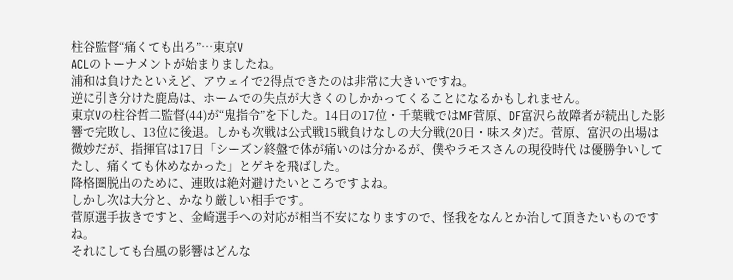柱谷監督“痛くても出ろ”…東京V
ACLのトーナメントが始まりましたね。
浦和は負けたといえど、アウェイで2得点できたのは非常に大きいですね。
逆に引き分けた鹿島は、ホームでの失点が大きくのしかかってくることになるかもしれません。
東京Vの柱谷哲二監督(44)が“鬼指令”を下した。14日の17位・千葉戦ではMF菅原、DF富沢ら故障者が続出した影響で完敗し、13位に後退。しかも次戦は公式戦15戦負けなしの大分戦(20日・味スタ)だ。菅原、富沢の出場は微妙だが、指揮官は17日「シーズン終盤で体が痛いのは分かるが、僕やラモスさんの現役時代 は優勝争いしてたし、痛くても休めなかった」とゲキを飛ばした。
降格圏脱出のために、連敗は絶対避けたいところですよね。
しかし次は大分と、かなり厳しい相手です。
菅原選手抜きですと、金崎選手への対応が相当不安になりますので、怪我をなんとか治して頂きたいものですね。
それにしても台風の影響はどんな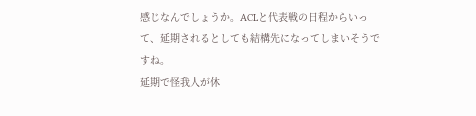感じなんでしょうか。ACLと代表戦の日程からいって、延期されるとしても結構先になってしまいそうですね。
延期で怪我人が休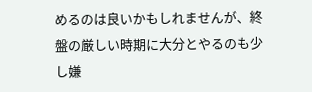めるのは良いかもしれませんが、終盤の厳しい時期に大分とやるのも少し嫌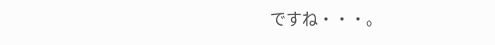ですね・・・。